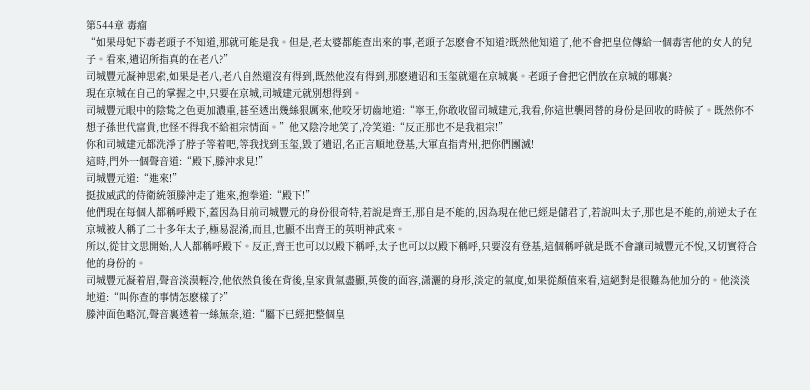第544章 毒瘤
“如果母妃下毒老頭子不知道,那就可能是我。但是,老太婆都能查出來的事,老頭子怎麽會不知道?既然他知道了,他不會把皇位傳給一個毒害他的女人的兒子。看來,遺诏所指真的在老八?”
司城豐元凝神思索,如果是老八,老八自然還沒有得到,既然他沒有得到,那麽遺诏和玉玺就還在京城裏。老頭子會把它們放在京城的哪裏?
現在京城在自己的掌握之中,只要在京城,司城建元就別想得到。
司城豐元眼中的陰鸷之色更加濃重,甚至透出幾絲狠厲來,他咬牙切齒地道:“寧王,你敢收留司城建元,我看,你這世襲罔替的身份是回收的時候了。既然你不想子孫世代富貴,也怪不得我不給祖宗情面。”他又陰冷地笑了,冷笑道:“反正那也不是我祖宗!”
你和司城建元都洗淨了脖子等着吧,等我找到玉玺,毀了遺诏,名正言順地登基,大軍直指青州,把你們團滅!
這時,門外一個聲音道:“殿下,滕沖求見!”
司城豐元道:“進來!”
挺拔威武的侍衛統領滕沖走了進來,抱拳道:“殿下!”
他們現在每個人都稱呼殿下,蓋因為目前司城豐元的身份很奇特,若說是齊王,那自是不能的,因為現在他已經是儲君了,若說叫太子,那也是不能的,前逆太子在京城被人稱了二十多年太子,極易混淆,而且,也顯不出齊王的英明神武來。
所以,從甘文思開始,人人都稱呼殿下。反正,齊王也可以以殿下稱呼,太子也可以以殿下稱呼,只要沒有登基,這個稱呼就是既不會讓司城豐元不悅,又切實符合他的身份的。
司城豐元凝着眉,聲音淡漠輕冷,他依然負後在背後,皇家貴氣盡顯,英俊的面容,潇灑的身形,淡定的氣度,如果從顏值來看,這絕對是很難為他加分的。他淡淡地道:“叫你查的事情怎麽樣了?”
滕沖面色略沉,聲音裏透着一絲無奈,道:“屬下已經把整個皇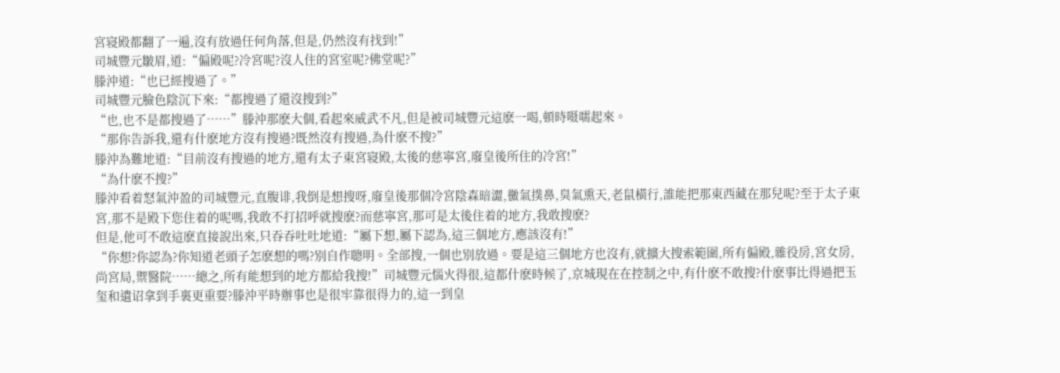宮寝殿都翻了一遍,沒有放過任何角落,但是,仍然沒有找到!”
司城豐元皺眉,道:“偏殿呢?冷宮呢?沒人住的宮室呢?佛堂呢?”
滕沖道:“也已經搜過了。”
司城豐元臉色陰沉下來:“都搜過了還沒搜到?”
“也,也不是都搜過了……”滕沖那麽大個,看起來威武不凡,但是被司城豐元這麽一喝,頓時嗫嚅起來。
“那你告訴我,還有什麽地方沒有搜過?既然沒有搜過,為什麽不搜?”
滕沖為難地道:“目前沒有搜過的地方,還有太子東宮寝殿,太後的慈寧宮,廢皇後所住的冷宮!”
“為什麽不搜?”
滕沖看着怒氣沖盈的司城豐元,直腹诽,我倒是想搜呀,廢皇後那個冷宮陰森暗澀,黴氣撲鼻,臭氣熏天,老鼠橫行,誰能把那東西藏在那兒呢?至于太子東宮,那不是殿下您住着的呢嗎,我敢不打招呼就搜麽?而慈寧宮,那可是太後住着的地方,我敢搜麽?
但是,他可不敢這麽直接說出來,只吞吞吐吐地道:“屬下想,屬下認為,這三個地方,應該沒有!”
“你想?你認為?你知道老頭子怎麽想的嗎?別自作聰明。全部搜,一個也別放過。要是這三個地方也沒有,就擴大搜索範圍,所有偏殿,雜役房,宮女房,尚宮局,禦醫院……總之,所有能想到的地方都給我搜!”司城豐元惱火得很,這都什麽時候了,京城現在在控制之中,有什麽不敢搜?什麽事比得過把玉玺和遺诏拿到手裏更重要?滕沖平時辦事也是很牢靠很得力的,這一到皇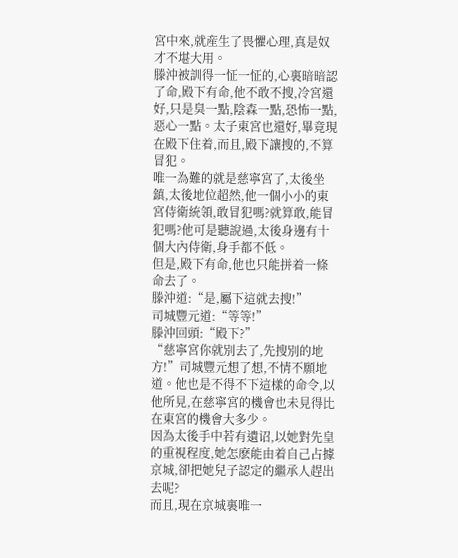宮中來,就産生了畏懼心理,真是奴才不堪大用。
滕沖被訓得一怔一怔的,心裏暗暗認了命,殿下有命,他不敢不搜,冷宮還好,只是臭一點,陰森一點,恐怖一點,惡心一點。太子東宮也還好,畢竟現在殿下住着,而且,殿下讓搜的,不算冒犯。
唯一為難的就是慈寧宮了,太後坐鎮,太後地位超然,他一個小小的東宮侍衛統領,敢冒犯嗎?就算敢,能冒犯嗎?他可是聽說過,太後身邊有十個大內侍衛,身手都不低。
但是,殿下有命,他也只能拼着一條命去了。
滕沖道:“是,屬下這就去搜!”
司城豐元道:“等等!”
滕沖回頭:“殿下?”
“慈寧宮你就別去了,先搜別的地方!”司城豐元想了想,不情不願地道。他也是不得不下這樣的命令,以他所見,在慈寧宮的機會也未見得比在東宮的機會大多少。
因為太後手中若有遺诏,以她對先皇的重視程度,她怎麽能由着自己占據京城,卻把她兒子認定的繼承人趕出去呢?
而且,現在京城裏唯一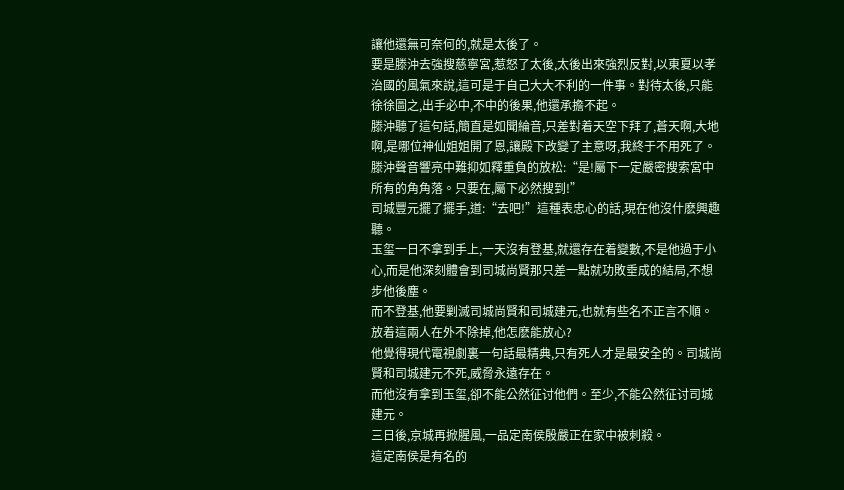讓他還無可奈何的,就是太後了。
要是滕沖去強搜慈寧宮,惹怒了太後,太後出來強烈反對,以東夏以孝治國的風氣來說,這可是于自己大大不利的一件事。對待太後,只能徐徐圖之,出手必中,不中的後果,他還承擔不起。
滕沖聽了這句話,簡直是如聞綸音,只差對着天空下拜了,蒼天啊,大地啊,是哪位神仙姐姐開了恩,讓殿下改變了主意呀,我終于不用死了。
滕沖聲音響亮中難抑如釋重負的放松:“是!屬下一定嚴密搜索宮中所有的角角落。只要在,屬下必然搜到!”
司城豐元擺了擺手,道:“去吧!”這種表忠心的話,現在他沒什麽興趣聽。
玉玺一日不拿到手上,一天沒有登基,就還存在着變數,不是他過于小心,而是他深刻體會到司城尚賢那只差一點就功敗垂成的結局,不想步他後塵。
而不登基,他要剿滅司城尚賢和司城建元,也就有些名不正言不順。放着這兩人在外不除掉,他怎麽能放心?
他覺得現代電視劇裏一句話最精典,只有死人才是最安全的。司城尚賢和司城建元不死,威脅永遠存在。
而他沒有拿到玉玺,卻不能公然征讨他們。至少,不能公然征讨司城建元。
三日後,京城再掀腥風,一品定南侯殷嚴正在家中被刺殺。
這定南侯是有名的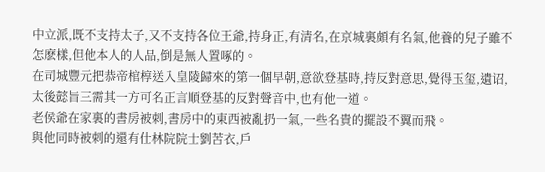中立派,既不支持太子,又不支持各位王爺,持身正,有清名,在京城裏頗有名氣,他養的兒子雖不怎麽樣,但他本人的人品,倒是無人置啄的。
在司城豐元把恭帝棺椁送入皇陵歸來的第一個早朝,意欲登基時,持反對意思,覺得玉玺,遺诏,太後懿旨三需其一方可名正言順登基的反對聲音中,也有他一道。
老侯爺在家裏的書房被刺,書房中的東西被亂扔一氣,一些名貴的擺設不翼而飛。
與他同時被刺的還有仕林院院士劉苦衣,戶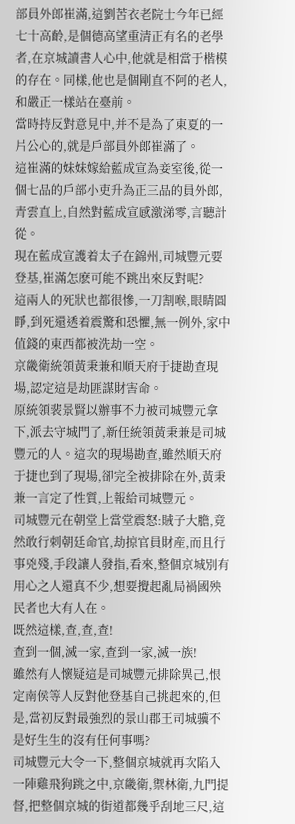部員外郎崔滿,這劉苦衣老院士今年已經七十高齡,是個德高望重清正有名的老學者,在京城讀書人心中,他就是相當于楷模的存在。同樣,他也是個剛直不阿的老人,和嚴正一樣站在臺前。
當時持反對意見中,并不是為了東夏的一片公心的,就是戶部員外郎崔滿了。
這崔滿的妹妹嫁給藍成宣為妾室後,從一個七品的戶部小吏升為正三品的員外郎,青雲直上,自然對藍成宣感激涕零,言聽計從。
現在藍成宣護着太子在錦州,司城豐元要登基,崔滿怎麽可能不跳出來反對呢?
這兩人的死狀也都很慘,一刀割喉,眼睛圓睜,到死還透着震驚和恐懼,無一例外,家中值錢的東西都被洗劫一空。
京畿衛統領黃秉兼和順天府于捷勘查現場,認定這是劫匪謀財害命。
原統領裴景賢以辦事不力被司城豐元拿下,派去守城門了,新任統領黃秉兼是司城豐元的人。這次的現場勘查,雖然順天府于捷也到了現場,卻完全被排除在外,黃秉兼一言定了性質,上報給司城豐元。
司城豐元在朝堂上當堂震怒:賊子大膽,竟然敢行刺朝廷命官,劫掠官員財産,而且行事兇殘,手段讓人發指,看來,整個京城別有用心之人還真不少,想要攪起亂局禍國殃民者也大有人在。
既然這樣,查,查,查!
查到一個,滅一家,查到一家,滅一族!
雖然有人懷疑這是司城豐元排除異己,恨定南侯等人反對他登基自己挑起來的,但是,當初反對最強烈的景山郡王司城骥不是好生生的沒有任何事嗎?
司城豐元大令一下,整個京城就再次陷入一陣雞飛狗跳之中,京畿衛,禦林衛,九門提督,把整個京城的街道都幾乎刮地三尺,這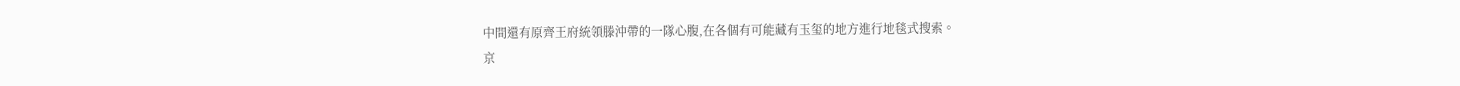中間還有原齊王府統領滕沖帶的一隊心腹,在各個有可能藏有玉玺的地方進行地毯式搜索。
京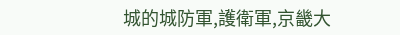城的城防軍,護衛軍,京畿大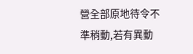營全部原地待令不準稍動,若有異動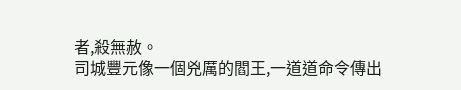者,殺無赦。
司城豐元像一個兇厲的閻王,一道道命令傳出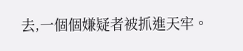去,一個個嫌疑者被抓進天牢。